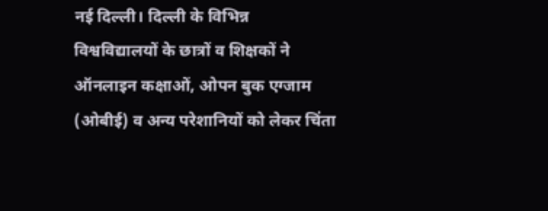नई दिल्ली। दिल्ली के विभिन्न विश्वविद्यालयों के छात्रों व शिक्षकों ने ऑनलाइन कक्षाओं, ओपन बुक एग्जाम (ओबीई) व अन्य परेशानियों को लेकर चिंता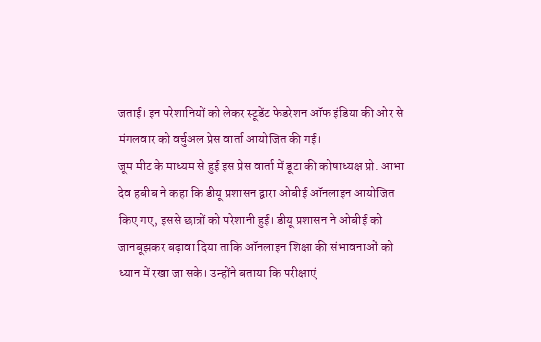जताई। इन परेशानियों को लेकर स्टूडेंट फेडरेशन ऑफ इंडिया की ओर से मंगलवार को वर्चुअल प्रेस वार्ता आयोजित की गई।
जूम मीट के माध्यम से हुई इस प्रेस वार्ता में डूटा की कोषाध्यक्ष प्रो. आभा देव हबीब ने कहा कि डीयू प्रशासन द्वारा ओबीई ऑनलाइन आयोजित किए गए, इससे छात्रों को परेशानी हुई। डीयू प्रशासन ने ओबीई को जानबूझकर बढ़ावा दिया ताकि ऑनलाइन शिक्षा की संभावनाओं को ध्यान में रखा जा सके। उन्होंने बताया कि परीक्षाएं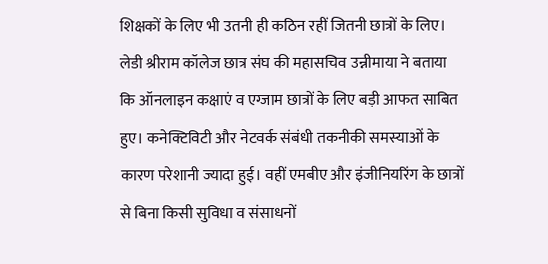शिक्षकों के लिए भी उतनी ही कठिन रहीं जितनी छात्रों के लिए।
लेडी श्रीराम कॉलेज छात्र संघ की महासचिव उन्नीमाया ने बताया कि ऑनलाइन कक्षाएं व एग्जाम छात्रों के लिए बड़ी आफत साबित हुए। कनेक्टिविटी और नेटवर्क संबंधी तकनीकी समस्याओं के कारण परेशानी ज्यादा हुई। वहीं एमबीए और इंजीनियरिंग के छात्रों से बिना किसी सुविधा व संसाधनों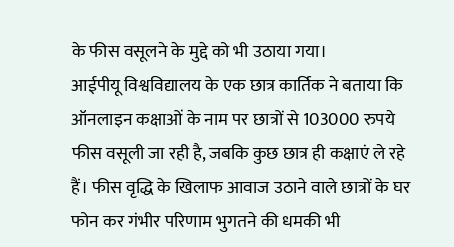के फीस वसूलने के मुद्दे को भी उठाया गया।
आईपीयू विश्वविद्यालय के एक छात्र कार्तिक ने बताया कि ऑनलाइन कक्षाओं के नाम पर छात्रों से 103000 रुपये फीस वसूली जा रही है, जबकि कुछ छात्र ही कक्षाएं ले रहे हैं। फीस वृद्धि के खिलाफ आवाज उठाने वाले छात्रों के घर फोन कर गंभीर परिणाम भुगतने की धमकी भी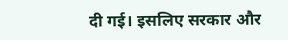दी गई। इसलिए सरकार और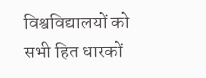विश्वविद्यालयों को सभी हित धारकों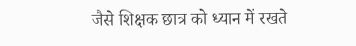जैसे शिक्षक छात्र को ध्यान में रखते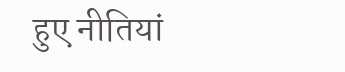हुए नीतियां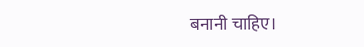बनानी चाहिए।